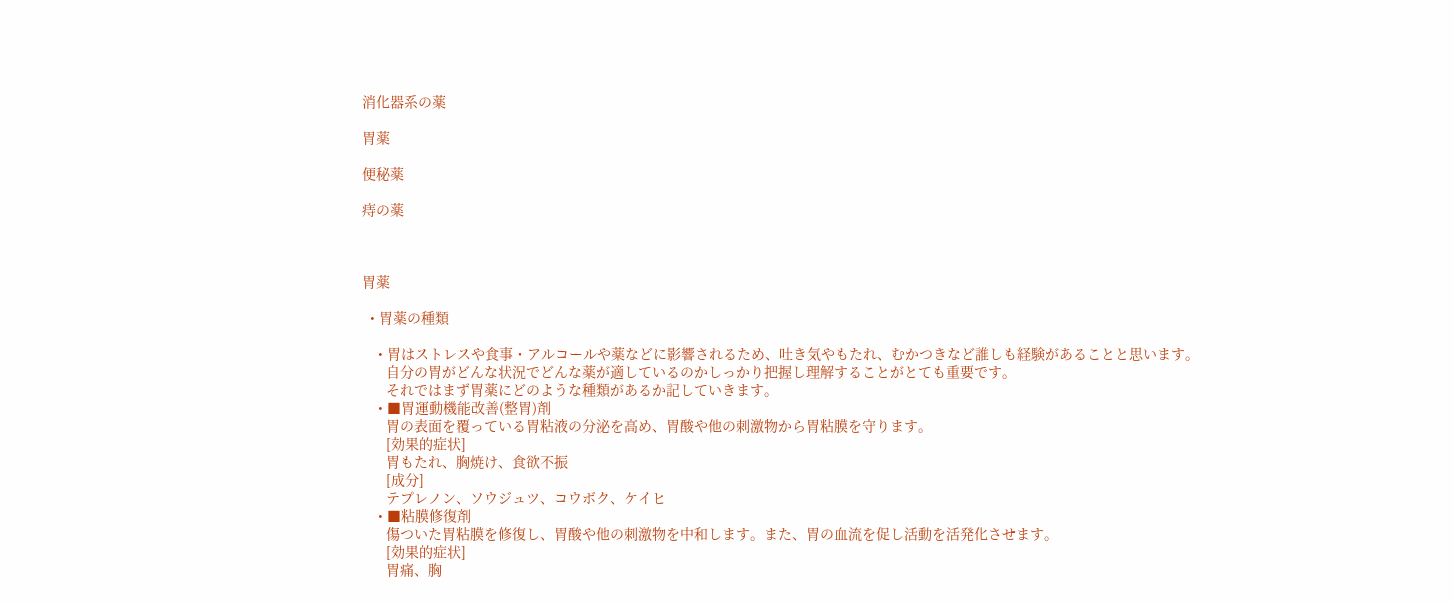消化器系の薬

胃薬

便秘薬

痔の薬



胃薬

  • 胃薬の種類

    • 胃はストレスや食事・アルコールや薬などに影響されるため、吐き気やもたれ、むかつきなど誰しも経験があることと思います。
      自分の胃がどんな状況でどんな薬が適しているのかしっかり把握し理解することがとても重要です。
      それではまず胃薬にどのような種類があるか記していきます。
    • ■胃運動機能改善(整胃)剤
      胃の表面を覆っている胃粘液の分泌を高め、胃酸や他の刺激物から胃粘膜を守ります。
      [効果的症状]
      胃もたれ、胸焼け、食欲不振
      [成分]
      テプレノン、ソウジュツ、コウボク、ケイヒ
    • ■粘膜修復剤
      傷ついた胃粘膜を修復し、胃酸や他の刺激物を中和します。また、胃の血流を促し活動を活発化させます。
      [効果的症状]
      胃痛、胸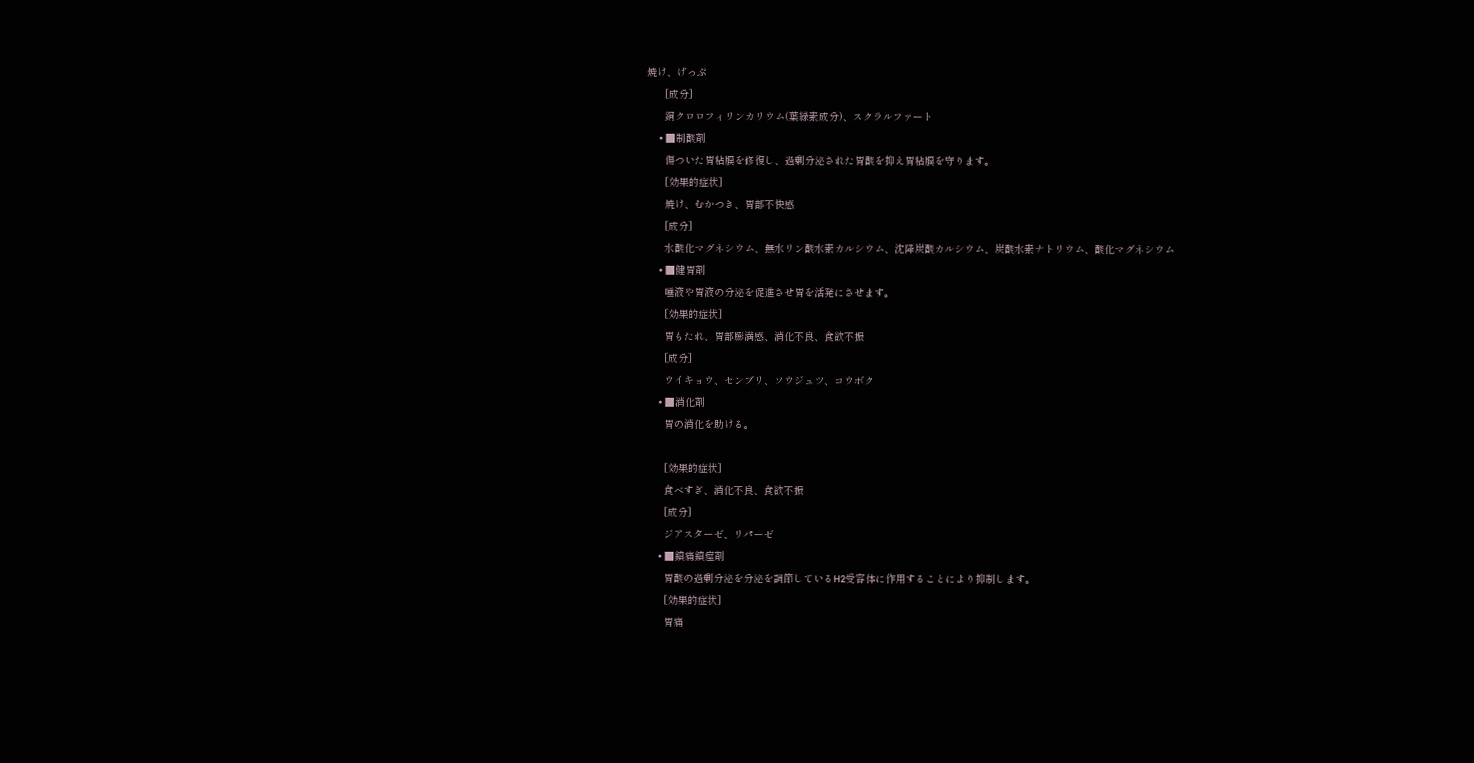焼け、げっぷ
      [成分]
      銅クロロフィリンカリウム(葉緑素成分)、スクラルファート
    • ■制酸剤
      傷ついた胃粘膜を修復し、過剰分泌された胃酸を抑え胃粘膜を守ります。
      [効果的症状]
      焼け、むかつき、胃部不快感
      [成分]
      水酸化マグネシウム、無水リン酸水素カルシウム、沈降炭酸カルシウム、炭酸水素ナトリウム、酸化マグネシウム
    • ■健胃剤
      唾液や胃液の分泌を促進させ胃を活発にさせます。
      [効果的症状]
      胃もたれ、胃部膨満感、消化不良、食欲不振
      [成分]
      ウイキョウ、センブリ、ソウジュツ、コウボク
    • ■消化剤
      胃の消化を助ける。

      [効果的症状]
      食べすぎ、消化不良、食欲不振
      [成分]
      ジアスターゼ、リパーゼ
    • ■鎮痛鎮痙剤
      胃酸の過剰分泌を分泌を調節しているH2受容体に作用することにより抑制します。
      [効果的症状]
      胃痛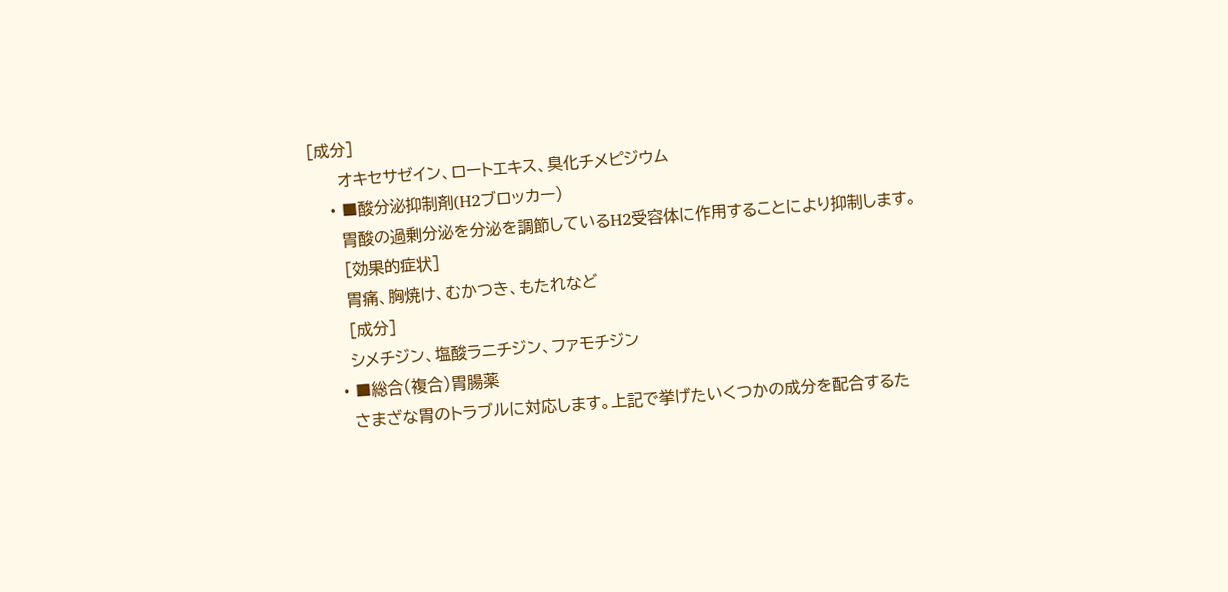[成分]
      オキセサゼイン、ロートエキス、臭化チメピジウム
    • ■酸分泌抑制剤(H2ブロッカー)
      胃酸の過剰分泌を分泌を調節しているH2受容体に作用することにより抑制します。
      [効果的症状]
      胃痛、胸焼け、むかつき、もたれなど
      [成分]
      シメチジン、塩酸ラニチジン、ファモチジン
    • ■総合(複合)胃腸薬
      さまざな胃のトラブルに対応します。上記で挙げたいくつかの成分を配合するた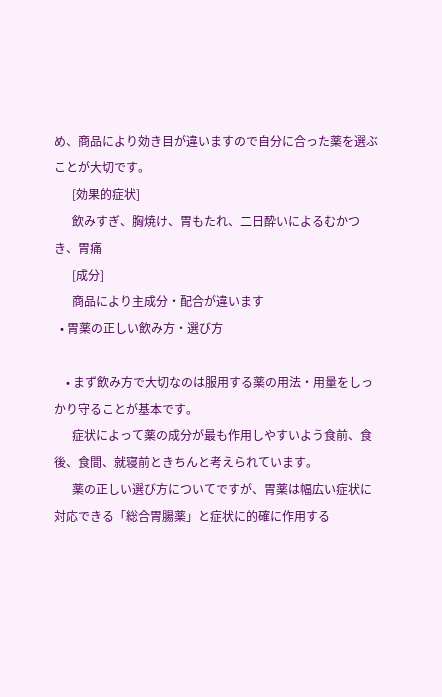め、商品により効き目が違いますので自分に合った薬を選ぶことが大切です。
      [効果的症状]
      飲みすぎ、胸焼け、胃もたれ、二日酔いによるむかつき、胃痛
      [成分]
      商品により主成分・配合が違います
  • 胃薬の正しい飲み方・選び方

    • まず飲み方で大切なのは服用する薬の用法・用量をしっかり守ることが基本です。
      症状によって薬の成分が最も作用しやすいよう食前、食後、食間、就寝前ときちんと考えられています。
      薬の正しい選び方についてですが、胃薬は幅広い症状に対応できる「総合胃腸薬」と症状に的確に作用する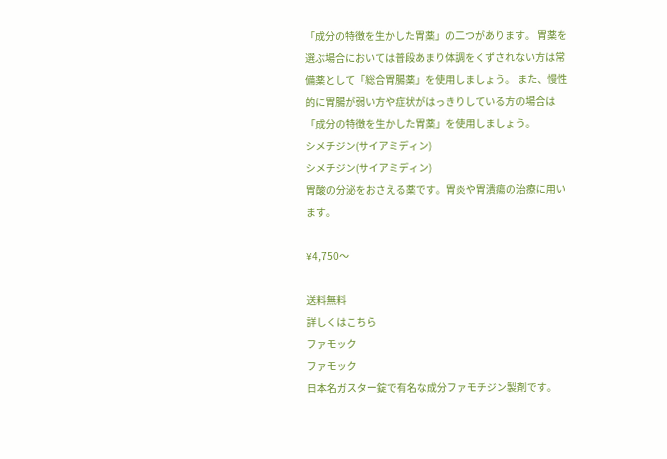「成分の特徴を生かした胃薬」の二つがあります。 胃薬を選ぶ場合においては普段あまり体調をくずされない方は常備薬として「総合胃腸薬」を使用しましょう。 また、慢性的に胃腸が弱い方や症状がはっきりしている方の場合は「成分の特徴を生かした胃薬」を使用しましょう。
シメチジン(サイアミディン)
シメチジン(サイアミディン)
胃酸の分泌をおさえる薬です。胃炎や胃潰瘍の治療に用います。

¥4,750〜

送料無料
詳しくはこちら
ファモック
ファモック
日本名ガスター錠で有名な成分ファモチジン製剤です。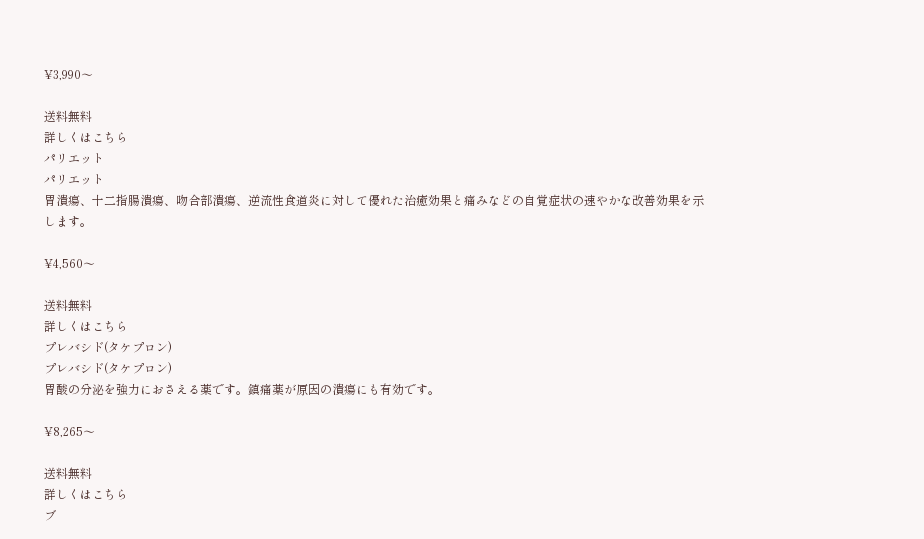¥3,990〜

送料無料
詳しくはこちら
パリエット
パリエット
胃潰瘍、十二指腸潰瘍、吻合部潰瘍、逆流性食道炎に対して優れた治癒効果と痛みなどの自覚症状の速やかな改善効果を示します。

¥4,560〜

送料無料
詳しくはこちら
プレバシド(タケプロン)
プレバシド(タケプロン)
胃酸の分泌を強力におさえる薬です。鎮痛薬が原因の潰瘍にも有効です。

¥8,265〜

送料無料
詳しくはこちら
ブ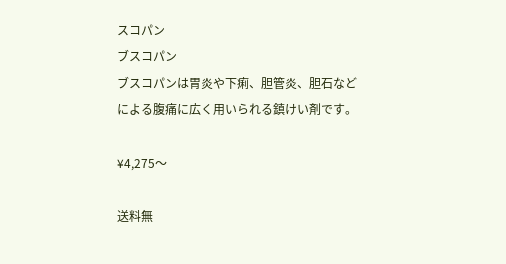スコパン
ブスコパン
ブスコパンは胃炎や下痢、胆管炎、胆石などによる腹痛に広く用いられる鎮けい剤です。

¥4,275〜

送料無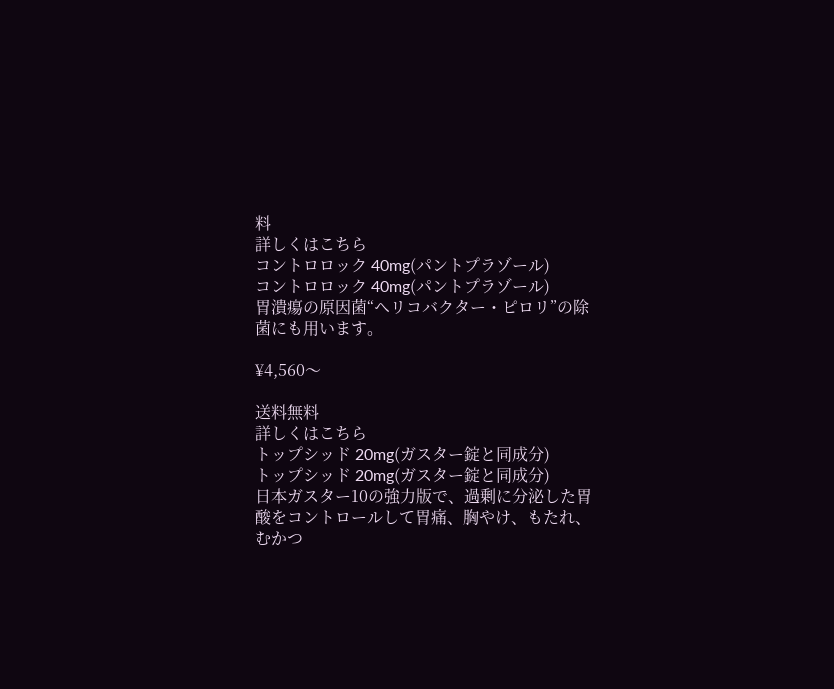料
詳しくはこちら
コントロロック 40mg(パントプラゾール)
コントロロック 40mg(パントプラゾール)
胃潰瘍の原因菌“ヘリコバクター・ピロリ”の除菌にも用います。

¥4,560〜

送料無料
詳しくはこちら
トップシッド 20mg(ガスター錠と同成分)
トップシッド 20mg(ガスター錠と同成分)
日本ガスター10の強力版で、過剰に分泌した胃酸をコントロールして胃痛、胸やけ、もたれ、むかつ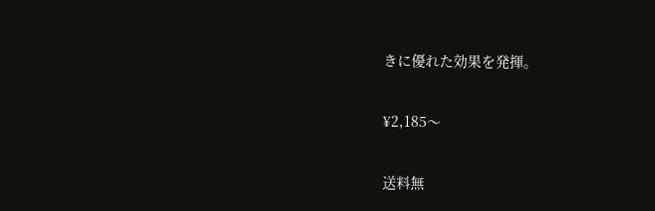きに優れた効果を発揮。

¥2,185〜

送料無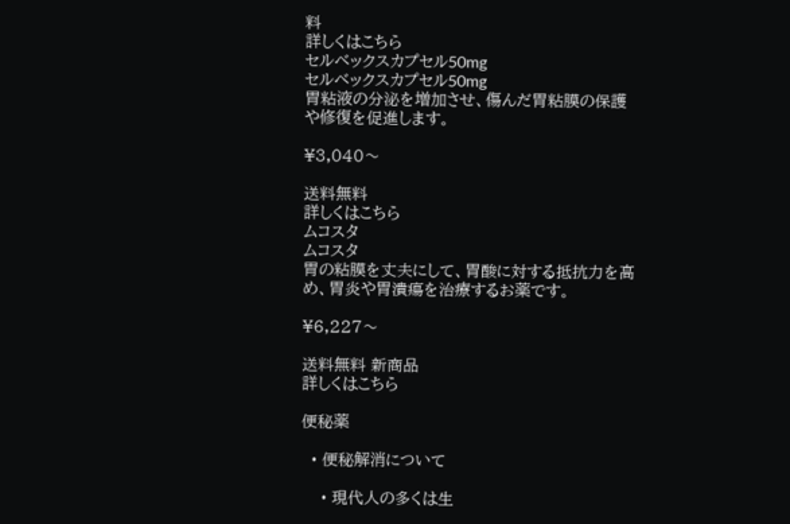料
詳しくはこちら
セルベックスカプセル50mg
セルベックスカプセル50mg
胃粘液の分泌を増加させ、傷んだ胃粘膜の保護や修復を促進します。

¥3,040〜

送料無料
詳しくはこちら
ムコスタ
ムコスタ
胃の粘膜を丈夫にして、胃酸に対する抵抗力を高め、胃炎や胃潰瘍を治療するお薬です。

¥6,227〜

送料無料 新商品
詳しくはこちら

便秘薬

  • 便秘解消について

    • 現代人の多くは生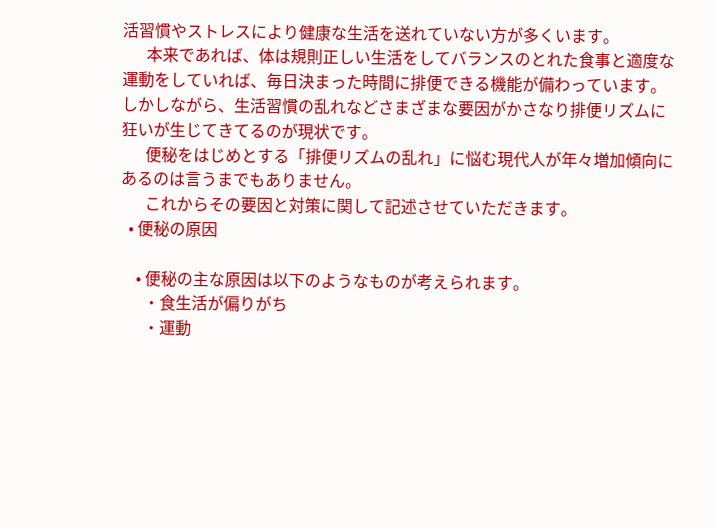活習慣やストレスにより健康な生活を送れていない方が多くいます。
      本来であれば、体は規則正しい生活をしてバランスのとれた食事と適度な運動をしていれば、毎日決まった時間に排便できる機能が備わっています。 しかしながら、生活習慣の乱れなどさまざまな要因がかさなり排便リズムに狂いが生じてきてるのが現状です。
      便秘をはじめとする「排便リズムの乱れ」に悩む現代人が年々増加傾向にあるのは言うまでもありません。
      これからその要因と対策に関して記述させていただきます。
  • 便秘の原因

    • 便秘の主な原因は以下のようなものが考えられます。
      ・食生活が偏りがち
      ・運動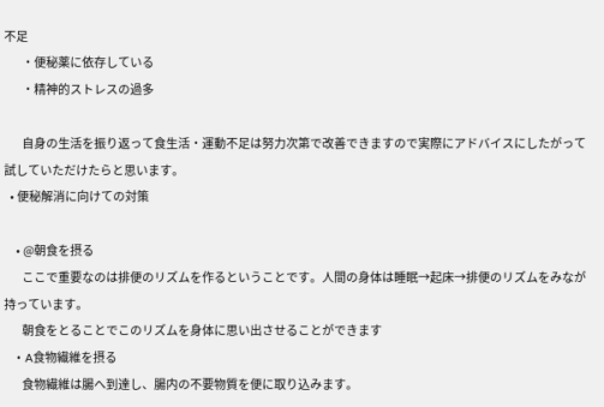不足
      ・便秘薬に依存している
      ・精神的ストレスの過多

      自身の生活を振り返って食生活・運動不足は努力次第で改善できますので実際にアドバイスにしたがって試していただけたらと思います。
  • 便秘解消に向けての対策

    • @朝食を摂る
      ここで重要なのは排便のリズムを作るということです。人間の身体は睡眠→起床→排便のリズムをみなが持っています。
      朝食をとることでこのリズムを身体に思い出させることができます
    • A食物繊維を摂る
      食物繊維は腸へ到達し、腸内の不要物質を便に取り込みます。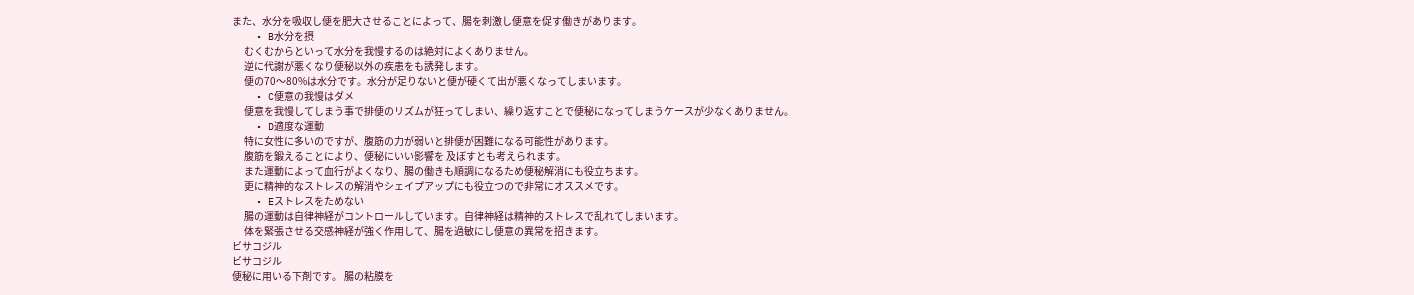また、水分を吸収し便を肥大させることによって、腸を刺激し便意を促す働きがあります。
    • B水分を摂
      むくむからといって水分を我慢するのは絶対によくありません。
      逆に代謝が悪くなり便秘以外の疾患をも誘発します。
      便の70〜80%は水分です。水分が足りないと便が硬くて出が悪くなってしまいます。
    • C便意の我慢はダメ
      便意を我慢してしまう事で排便のリズムが狂ってしまい、繰り返すことで便秘になってしまうケースが少なくありません。
    • D適度な運動
      特に女性に多いのですが、腹筋の力が弱いと排便が困難になる可能性があります。
      腹筋を鍛えることにより、便秘にいい影響を 及ぼすとも考えられます。
      また運動によって血行がよくなり、腸の働きも順調になるため便秘解消にも役立ちます。
      更に精神的なストレスの解消やシェイプアップにも役立つので非常にオススメです。
    • Eストレスをためない
      腸の運動は自律神経がコントロールしています。自律神経は精神的ストレスで乱れてしまいます。
      体を緊張させる交感神経が強く作用して、腸を過敏にし便意の異常を招きます。
ビサコジル
ビサコジル
便秘に用いる下剤です。 腸の粘膜を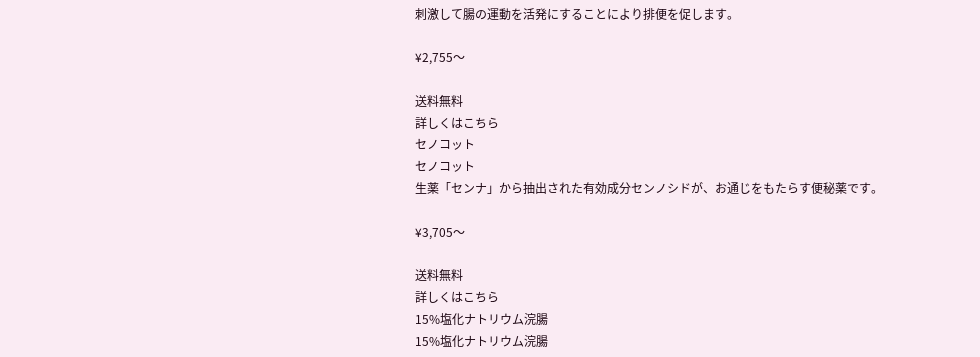刺激して腸の運動を活発にすることにより排便を促します。

¥2,755〜

送料無料
詳しくはこちら
セノコット
セノコット
生薬「センナ」から抽出された有効成分センノシドが、お通じをもたらす便秘薬です。

¥3,705〜

送料無料
詳しくはこちら
15%塩化ナトリウム浣腸
15%塩化ナトリウム浣腸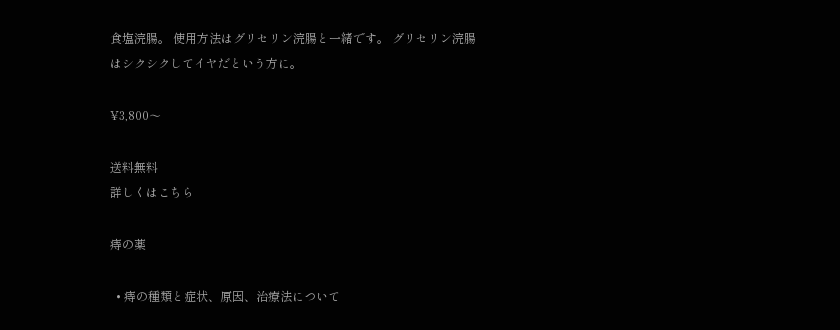食塩浣腸。 使用方法はグリセリン浣腸と一緒です。 グリセリン浣腸はシクシクしてイヤだという方に。

¥3,800〜

送料無料
詳しくはこちら

痔の薬

  • 痔の種類と症状、原因、治療法について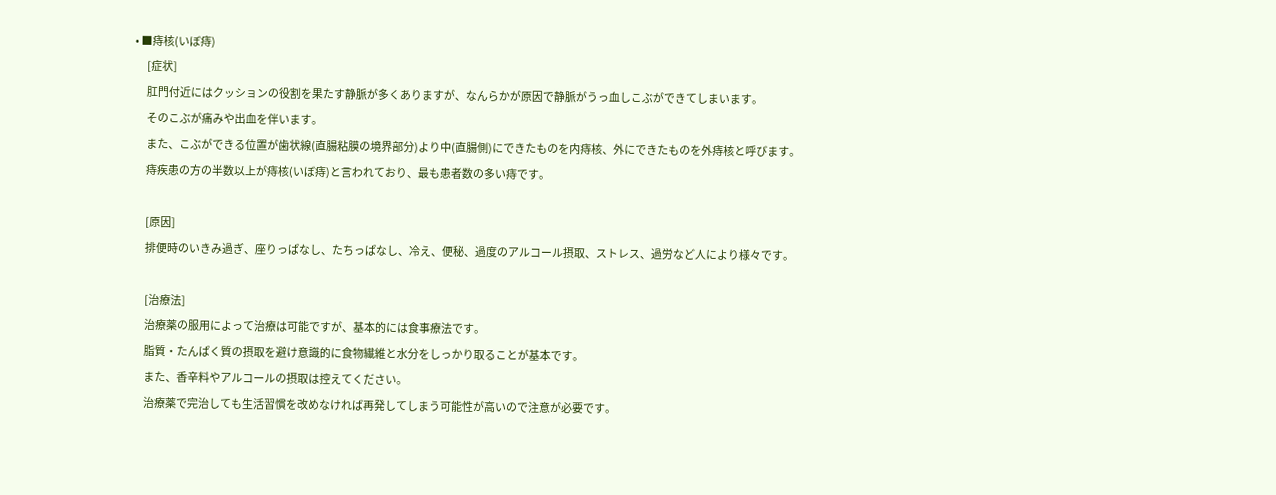• ■痔核(いぼ痔)
      [症状]
      肛門付近にはクッションの役割を果たす静脈が多くありますが、なんらかが原因で静脈がうっ血しこぶができてしまいます。
      そのこぶが痛みや出血を伴います。
      また、こぶができる位置が歯状線(直腸粘膜の境界部分)より中(直腸側)にできたものを内痔核、外にできたものを外痔核と呼びます。
      痔疾患の方の半数以上が痔核(いぼ痔)と言われており、最も患者数の多い痔です。

      [原因]
      排便時のいきみ過ぎ、座りっぱなし、たちっぱなし、冷え、便秘、過度のアルコール摂取、ストレス、過労など人により様々です。

      [治療法]
      治療薬の服用によって治療は可能ですが、基本的には食事療法です。
      脂質・たんぱく質の摂取を避け意識的に食物繊維と水分をしっかり取ることが基本です。
      また、香辛料やアルコールの摂取は控えてください。
      治療薬で完治しても生活習慣を改めなければ再発してしまう可能性が高いので注意が必要です。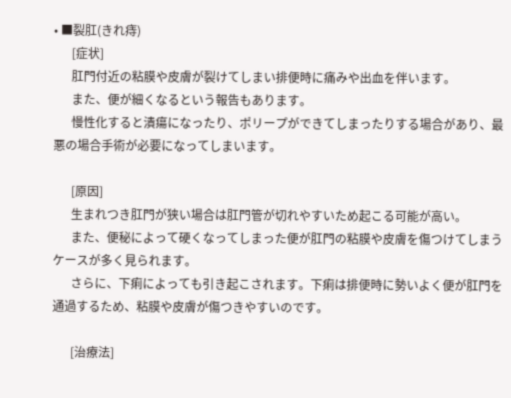• ■裂肛(きれ痔)
      [症状]
      肛門付近の粘膜や皮膚が裂けてしまい排便時に痛みや出血を伴います。
      また、便が細くなるという報告もあります。
      慢性化すると潰瘍になったり、ポリープができてしまったりする場合があり、最悪の場合手術が必要になってしまいます。

      [原因]
      生まれつき肛門が狭い場合は肛門管が切れやすいため起こる可能が高い。
      また、便秘によって硬くなってしまった便が肛門の粘膜や皮膚を傷つけてしまうケースが多く見られます。
      さらに、下痢によっても引き起こされます。下痢は排便時に勢いよく便が肛門を通過するため、粘膜や皮膚が傷つきやすいのです。

      [治療法]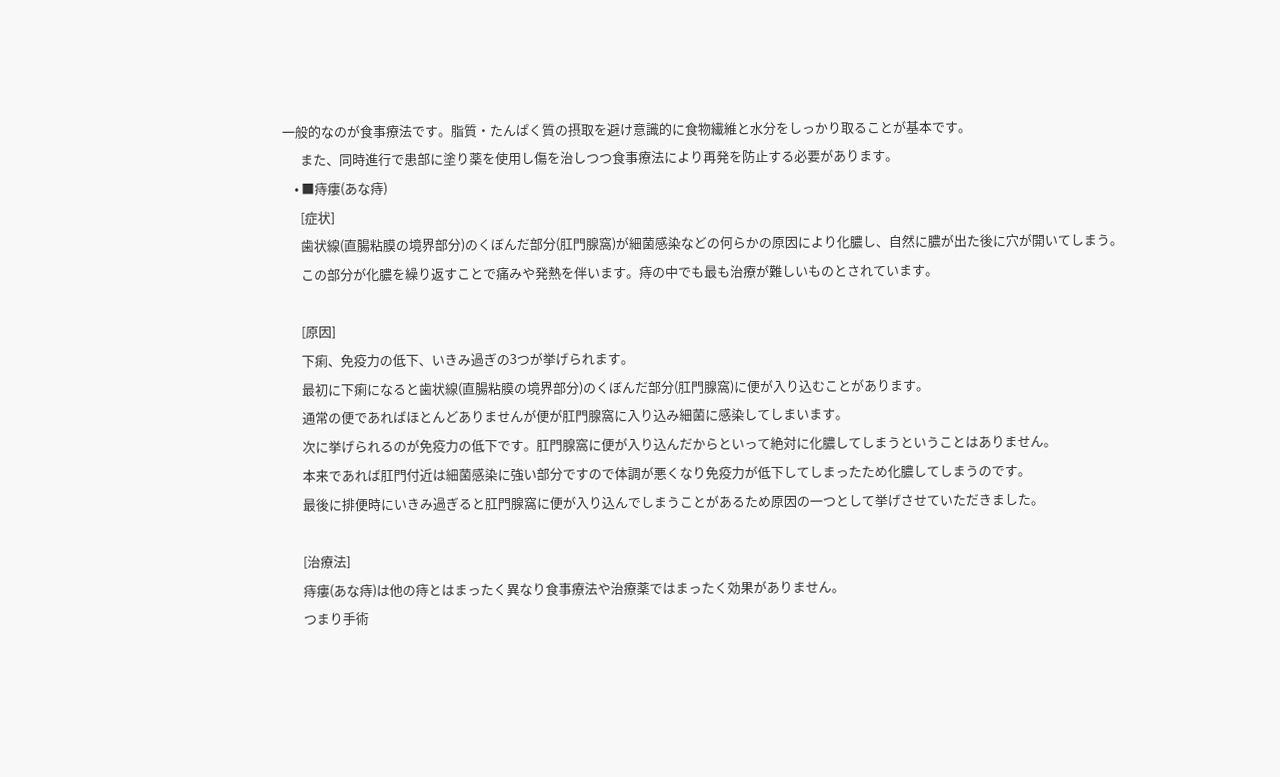一般的なのが食事療法です。脂質・たんぱく質の摂取を避け意識的に食物繊維と水分をしっかり取ることが基本です。
      また、同時進行で患部に塗り薬を使用し傷を治しつつ食事療法により再発を防止する必要があります。
    • ■痔瘻(あな痔)
      [症状]
      歯状線(直腸粘膜の境界部分)のくぼんだ部分(肛門腺窩)が細菌感染などの何らかの原因により化膿し、自然に膿が出た後に穴が開いてしまう。
      この部分が化膿を繰り返すことで痛みや発熱を伴います。痔の中でも最も治療が難しいものとされています。

      [原因]
      下痢、免疫力の低下、いきみ過ぎの3つが挙げられます。
      最初に下痢になると歯状線(直腸粘膜の境界部分)のくぼんだ部分(肛門腺窩)に便が入り込むことがあります。
      通常の便であればほとんどありませんが便が肛門腺窩に入り込み細菌に感染してしまいます。
      次に挙げられるのが免疫力の低下です。肛門腺窩に便が入り込んだからといって絶対に化膿してしまうということはありません。
      本来であれば肛門付近は細菌感染に強い部分ですので体調が悪くなり免疫力が低下してしまったため化膿してしまうのです。
      最後に排便時にいきみ過ぎると肛門腺窩に便が入り込んでしまうことがあるため原因の一つとして挙げさせていただきました。

      [治療法]
      痔瘻(あな痔)は他の痔とはまったく異なり食事療法や治療薬ではまったく効果がありません。
      つまり手術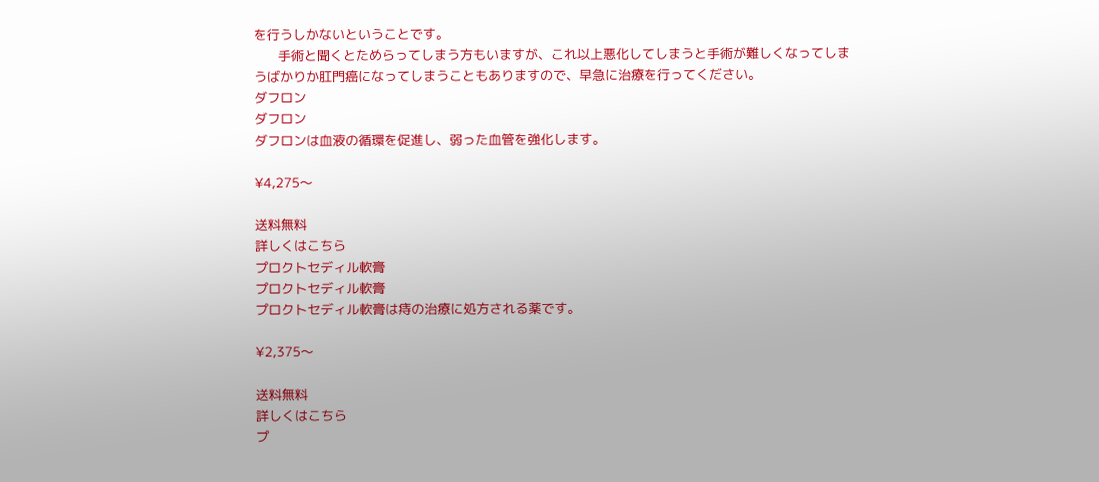を行うしかないということです。
      手術と聞くとためらってしまう方もいますが、これ以上悪化してしまうと手術が難しくなってしまうばかりか肛門癌になってしまうこともありますので、早急に治療を行ってください。
ダフロン
ダフロン
ダフロンは血液の循環を促進し、弱った血管を強化します。

¥4,275〜

送料無料
詳しくはこちら
プロクトセディル軟膏
プロクトセディル軟膏
プロクトセディル軟膏は痔の治療に処方される薬です。

¥2,375〜

送料無料
詳しくはこちら
プ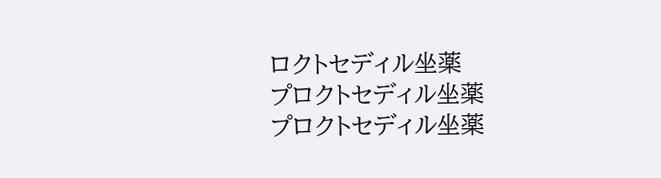ロクトセディル坐薬
プロクトセディル坐薬
プロクトセディル坐薬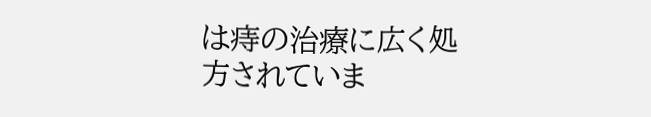は痔の治療に広く処方されていま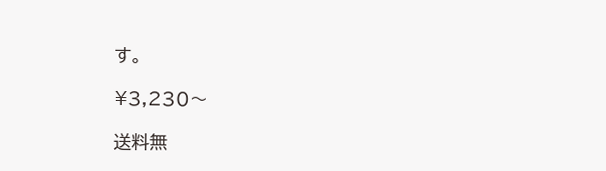す。

¥3,230〜

送料無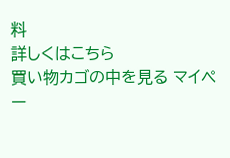料
詳しくはこちら
買い物カゴの中を見る マイペー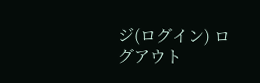ジ(ログイン) ログアウト